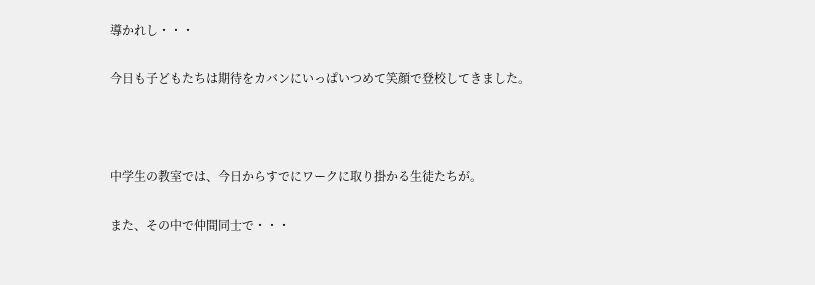導かれし・・・

今日も子どもたちは期待をカバンにいっぱいつめて笑顔で登校してきました。



中学生の教室では、今日からすでにワークに取り掛かる生徒たちが。

また、その中で仲間同士で・・・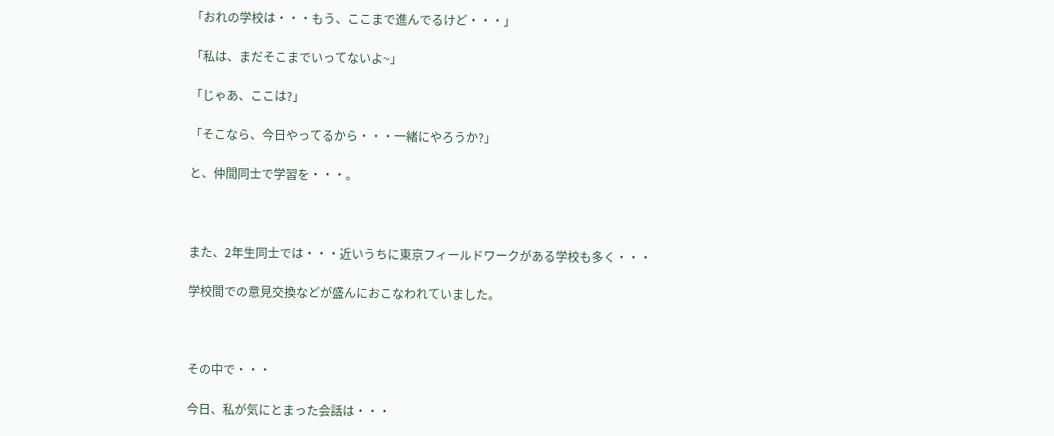「おれの学校は・・・もう、ここまで進んでるけど・・・」

「私は、まだそこまでいってないよ~」

「じゃあ、ここは?」

「そこなら、今日やってるから・・・一緒にやろうか?」

と、仲間同士で学習を・・・。



また、2年生同士では・・・近いうちに東京フィールドワークがある学校も多く・・・

学校間での意見交換などが盛んにおこなわれていました。



その中で・・・

今日、私が気にとまった会話は・・・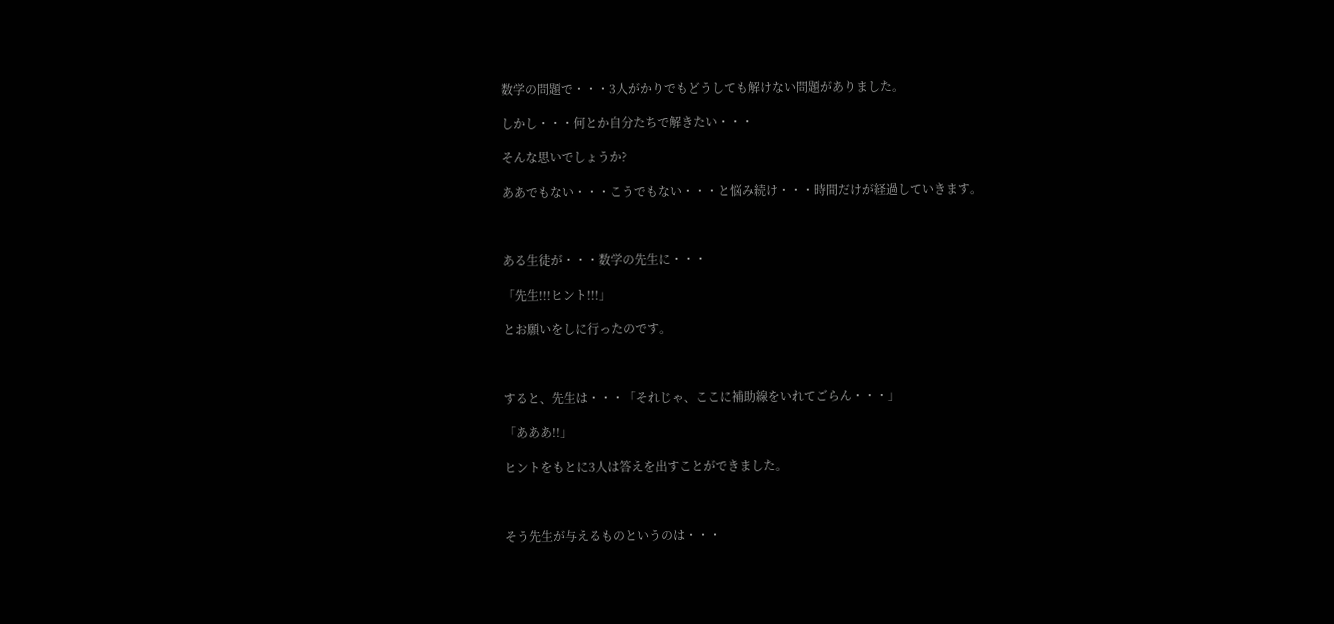数学の問題で・・・3人がかりでもどうしても解けない問題がありました。

しかし・・・何とか自分たちで解きたい・・・

そんな思いでしょうか?

ああでもない・・・こうでもない・・・と悩み続け・・・時間だけが経過していきます。



ある生徒が・・・数学の先生に・・・

「先生!!!ヒント!!!」

とお願いをしに行ったのです。



すると、先生は・・・「それじゃ、ここに補助線をいれてごらん・・・」

「あああ!!」

ヒントをもとに3人は答えを出すことができました。



そう先生が与えるものというのは・・・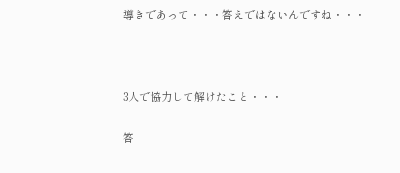導きであって・・・答えではないんですね・・・



3人で協力して解けたこと・・・

答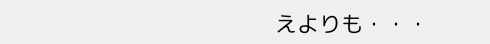えよりも・・・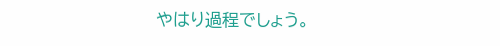やはり過程でしょう。